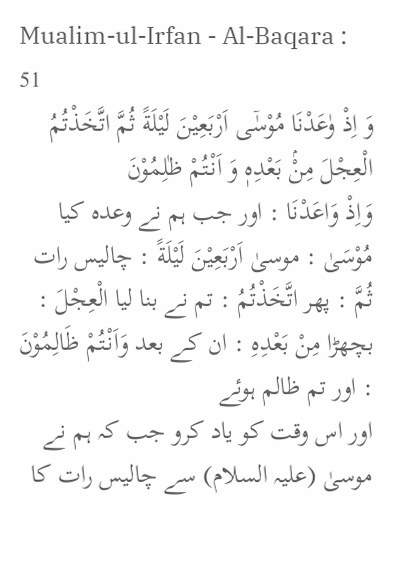Mualim-ul-Irfan - Al-Baqara : 51
وَ اِذْ وٰعَدْنَا مُوْسٰۤى اَرْبَعِیْنَ لَیْلَةً ثُمَّ اتَّخَذْتُمُ الْعِجْلَ مِنْۢ بَعْدِهٖ وَ اَنْتُمْ ظٰلِمُوْنَ
وَاِذْ وَاعَدْنَا : اور جب ہم نے وعدہ کیا مُوْسَىٰ : موسیٰ اَرْبَعِیْنَ لَيْلَةً : چالیس رات ثُمَّ : پھر اتَّخَذْتُمُ : تم نے بنا لیا الْعِجْلَ : بچھڑا مِنْ بَعْدِهِ : ان کے بعد وَاَنْتُمْ ظَالِمُوْنَ : اور تم ظالم ہوئے
اور اس وقت کو یاد کرو جب کہ ہم نے موسیٰ (علیہ السلام) سے چالیس رات کا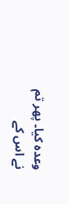وعدہ کیا۔ پھر تم نے اس کے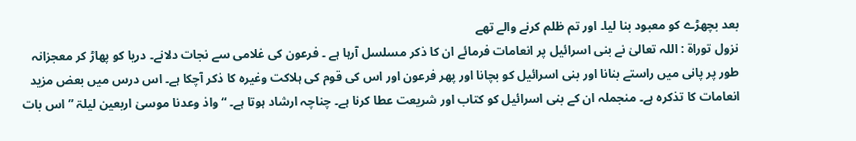بعد بچھڑے کو معبود بنا لیا۔ اور تم ظلم کرنے والے تھے
نزول توراۃ : اللہ تعالیٰ نے بنی اسرائیل پر انعامات فرمائے ان کا ذکر مسلسل آرہا ہے ۔ فرعون کی غلامی سے نجات دلانے۔ دریا کو پھاڑ کر معجزانہ طور پر پانی میں راستے بنانا اور بنی اسرائیل کو بچانا اور پھر فرعون اور اس کی قوم کی ہلاکت وغیرہ کا ذکر آچکا ہے۔ اس درس میں بعض مزید انعامات کا تذکرہ ہے۔ منجملہ ان کے بنی اسرائیل کو کتاب اور شریعت عطا کرنا ہے۔ چناچہ ارشاد ہوتا ہے۔ “ واذ وعدنا موسیٰ اربعین لیلۃ ” اس بات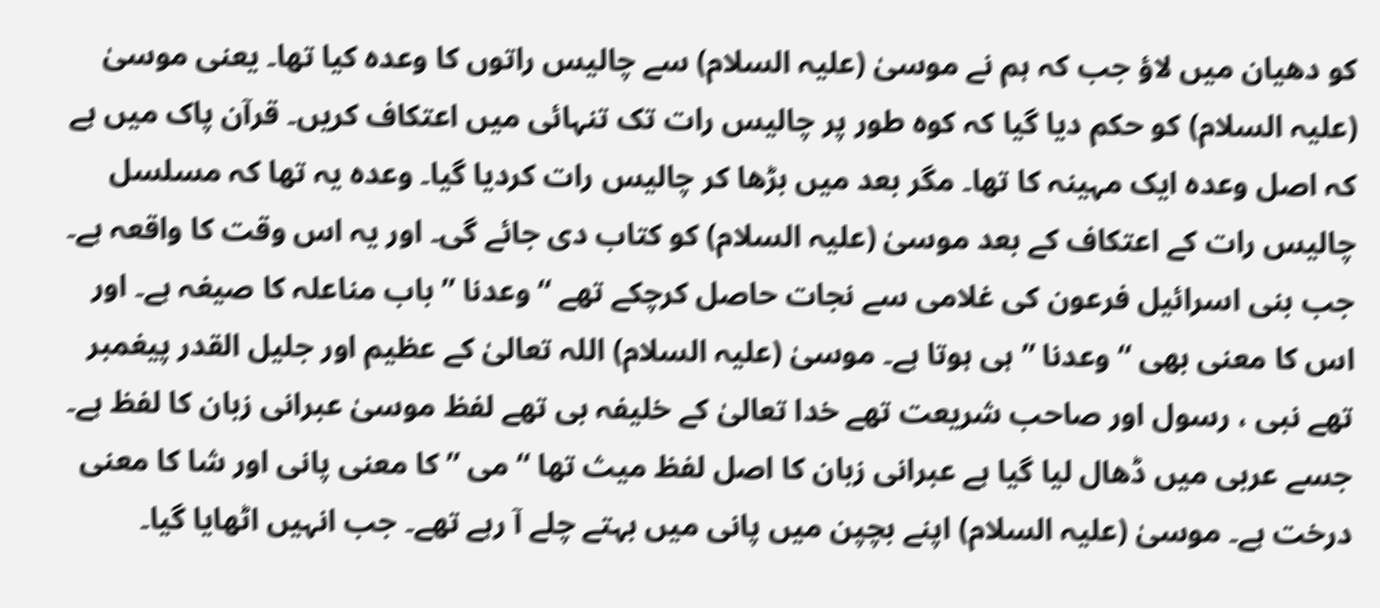کو دھیان میں لاؤ جب کہ ہم نے موسیٰ (علیہ السلام) سے چالیس راتوں کا وعدہ کیا تھا۔ یعنی موسیٰ (علیہ السلام) کو حکم دیا گیا کہ کوہ طور پر چالیس رات تک تنہائی میں اعتکاف کریں۔ قرآن پاک میں ہے کہ اصل وعدہ ایک مہینہ کا تھا۔ مگر بعد میں بڑھا کر چالیس رات کردیا گیا۔ وعدہ یہ تھا کہ مسلسل چالیس رات کے اعتکاف کے بعد موسیٰ (علیہ السلام) کو کتاب دی جائے گی۔ اور یہ اس وقت کا واقعہ ہے۔ جب بنی اسرائیل فرعون کی غلامی سے نجات حاصل کرچکے تھے “ وعدنا ” باب مناعلہ کا صیغہ ہے۔ اور اس کا معنی بھی “ وعدنا ” ہی ہوتا ہے۔ موسیٰ (علیہ السلام) اللہ تعالیٰ کے عظیم اور جلیل القدر پیغمبر تھے نبی ، رسول اور صاحب شریعت تھے خدا تعالیٰ کے خلیفہ بی تھے لفظ موسیٰ عبرانی زبان کا لفظ ہے۔ جسے عربی میں ڈھال لیا گیا ہے عبرانی زبان کا اصل لفظ میث تھا “ می ” کا معنی پانی اور شا کا معنی درخت ہے۔ موسیٰ (علیہ السلام) اپنے بچپن میں پانی میں بہتے چلے آ رہے تھے۔ جب انہیں اٹھایا گیا۔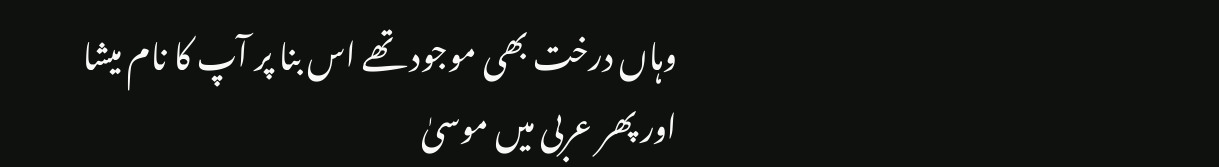وہاں درخت بھی موجود تھے اس بنا پر آپ کا نام میشا اور پھر عربی میں موسیٰ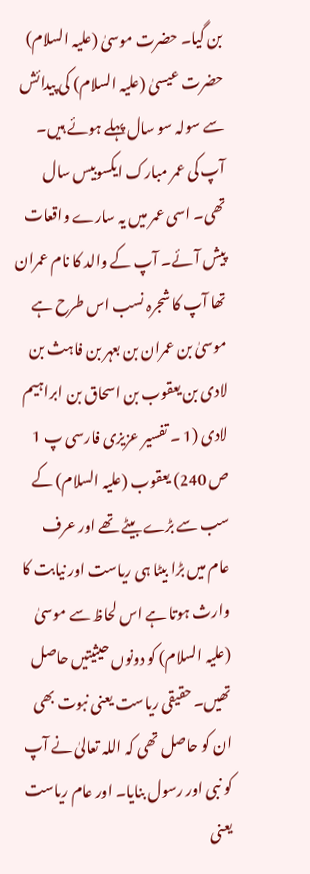بن گیا۔ حضرت موسیٰ (علیہ السلام) حضرت عیسیٰ (علیہ السلام) کی پیدائش سے سولہ سو سال پہلے ہوئے ہیں۔ آپ کی عمر مبارک ایکسوبیس سال تھی۔ اسی عمر میں یہ سارے واقعات پیش آئے۔ آپ کے والد کا نام عمران تھا آپ کا شجرہ نسب اس طرح ہے موسیٰ بن عمران بن بعہر بن فاہث بن لادی بن یعقوب بن اسحاق بن ابراہیم لادی (1 ۔ تفسیر عزیزی فارسی پ 1 ص 240) یعقوب (علیہ السلام) کے سب سے بڑے بیٹے تھے اور عرف عام میں بڑا بیٹا ہی ریاست اور نیابت کا وارث ہوتا ہے اس لحاظ سے موسیٰ (علیہ السلام) کو دونوں حیثیتیں حاصل تھیں۔ حقیقی ریاست یعنی نبوت بھی ان کو حاصل تھی کہ اللہ تعالیٰ نے آپ کو نبی اور رسول بنایا۔ اور عام ریاست یعنی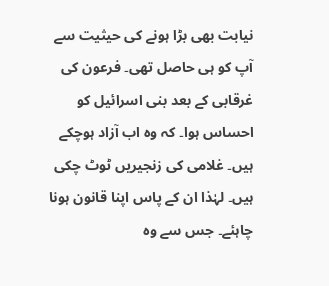نیابت بھی بڑا ہونے کی حیثیت سے آپ کو ہی حاصل تھی۔ فرعون کی غرقابی کے بعد بنی اسرائیل کو احساس ہوا۔ کہ وہ اب آزاد ہوچکے ہیں۔ غلامی کی زنجیریں ٹوٹ چکی ہیں۔ لہٰذا ان کے پاس اپنا قانون ہونا چاہئے۔ جس سے وہ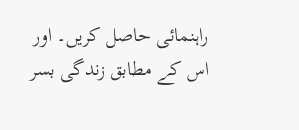راہنمائی حاصل کریں۔ اور اس کے مطابق زندگی بسر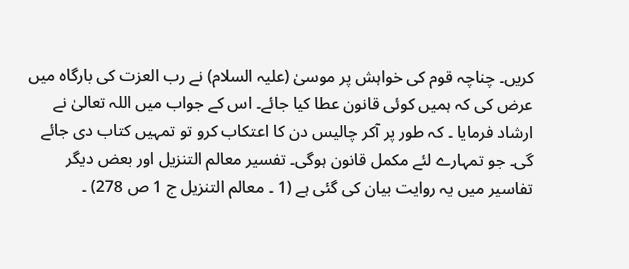کریں۔ چناچہ قوم کی خواہش پر موسیٰ (علیہ السلام) نے رب العزت کی بارگاہ میں عرض کی کہ ہمیں کوئی قانون عطا کیا جائے۔ اس کے جواب میں اللہ تعالیٰ نے ارشاد فرمایا ۔ کہ طور پر آکر چالیس دن کا اعتکاب کرو تو تمہیں کتاب دی جائے گی۔ جو تمہارے لئے مکمل قانون ہوگی۔ تفسیر معالم التنزیل اور بعض دیگر تفاسیر میں یہ روایت بیان کی گئی ہے (1 ۔ معالم التنزیل ج 1 ص 278) ۔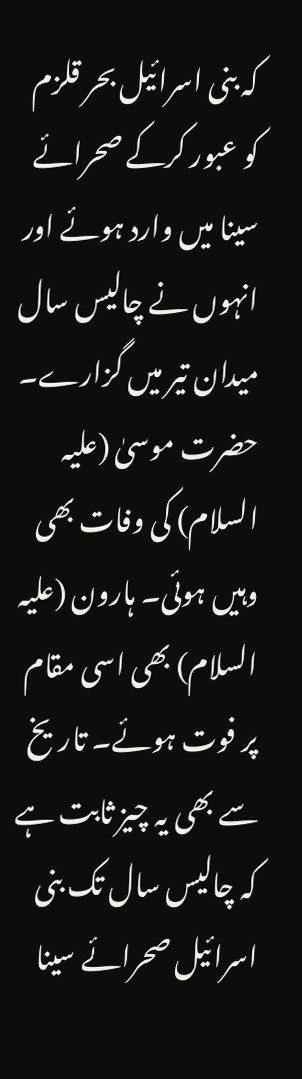کہ بنی اسرائیل بحر قلزم کو عبور کرکے صحرائے سینا میں وارد ہوئے اور انہوں نے چالیس سال میدان تیر میں گزارے۔ حضرت موسیٰ (علیہ السلام) کی وفات بھی وہیں ہوئی۔ ہارون (علیہ السلام) بھی اسی مقام پر فوت ہوئے۔ تاریخ سے بھی یہ چیز ثابت ہے کہ چالیس سال تک بنی اسرائیل صحرائے سینا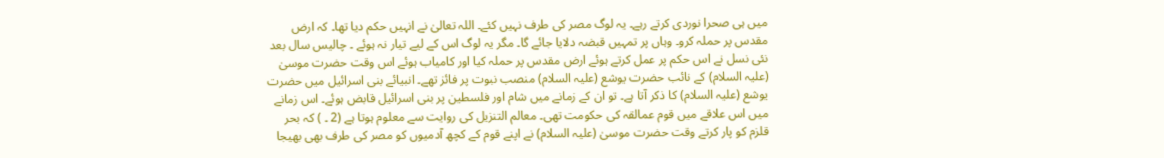میں ہی صحرا نوردی کرتے رہے۔ یہ لوگ مصر کی طرف نہیں کئے۔ اللہ تعالیٰ نے انہیں حکم دیا تھا۔ کہ ارض مقدس پر حملہ کرو۔ وہاں پر تمہیں قبضہ دلایا جائے گا۔ مگر یہ لوگ اس کے لیے تیار نہ ہوئے ۔ چالیس سال بعد نئی نسل نے اس حکم پر عمل کرتے ہوئے ارض مقدس پر حملہ کیا اور کامیاب ہوئے اس وقت حضرت موسیٰ (علیہ السلام) کے نائب حضرت یوشع (علیہ السلام) منصب نبوت پر فائز تھے۔ انبیائے بنی اسرائیل میں حضرت یوشع (علیہ السلام) کا ذکر آتا ہے۔ تو ان کے زمانے میں شام اور فلسطین پر بنی اسرائیل قابض ہوئے۔ اس زمانے میں اس علاقے میں قوم عمالقہ کی حکومت تھی۔ معالم التنزیل کی روایت سے معلوم ہوتا ہے (2 ۔ ) کہ بحر قلزم کو پار کرتے وقت حضرت موسیٰ (علیہ السلام) نے اپنے قوم کے کچھ آدمیوں کو مصر کی طرف بھی بھیجا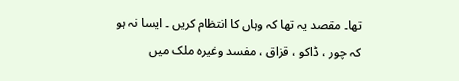تھا۔ مقصد یہ تھا کہ وہاں کا انتظام کریں ۔ ایسا نہ ہو کہ چور ، ڈاکو ، قزاق ، مفسد وغیرہ ملک میں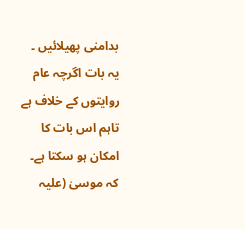بدامنی پھیلائیں ۔ یہ بات اگرچہ عام روایتوں کے خلاف ہے تاہم اس بات کا امکان ہو سکتا ہے۔ کہ موسیٰ (علیہ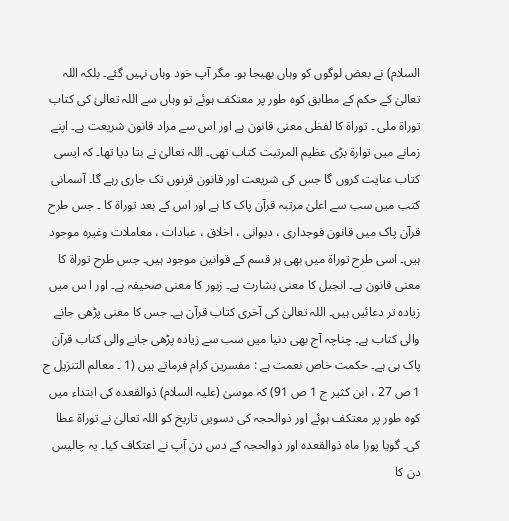السلام) نے بعض لوگوں کو وہاں بھیجا ہو۔ مگر آپ خود وہاں نہیں گئے۔ بلکہ اللہ تعالیٰ کے حکم کے مطابق کوہ طور پر معتکف ہوئے تو وہاں سے اللہ تعالیٰ کی کتاب توراۃ ملی ۔ توراۃ کا لفظی معنی قانون ہے اور اس سے مراد قانون شریعت ہے۔ اپنے زمانے میں توارۃ بڑی عظیم المرتبت کتاب تھی۔ اللہ تعالیٰ نے بتا دیا تھا۔ کہ ایسی کتاب عنایت کروں گا جس کی شریعت اور قانون قرنوں تک جاری رہے گا۔ آسمانی کتب میں سب سے اعلیٰ مرتبہ قرآن پاک کا ہے اور اس کے بعد توراۃ کا ۔ جس طرح قرآن پاک میں قانون فوجداری ، دیوانی ، اخلاق ، عبادات ، معاملات وغیرہ موجود ہیں۔ اسی طرح توراۃ میں بھی ہر قسم کے قوانین موجود ہیں۔ جس طرح توراۃ کا معنی قانون ہے۔ انجیل کا معنی بشارت ہے۔ زبور کا معنی صحیفہ ہے۔ اور ا س میں زیادہ تر دعائیں ہیں۔ اللہ تعالیٰ کی آخری کتاب قرآن ہے۔ جس کا معنی پڑھی جانے والی کتاب ہے۔ چناچہ آج بھی دنیا میں سب سے زیادہ پڑھی جانے والی کتاب قرآن پاک ہی ہے۔ حکمت خاص نعمت ہے : مفسرین کرام فرماتے ہیں (1 ۔ معالم التنزیل ج 1 ص 27 ، ابن کثیر ج 1 ص 91) کہ موسیٰ (علیہ السلام) ذوالقعدہ کی ابتداء میں کوہ طور پر معتکف ہوئے اور ذوالحجہ کی دسویں تاریخ کو اللہ تعالیٰ نے توراۃ عطا کی۔ گویا پورا ماہ ذوالقعدہ اور ذوالحجہ کے دس دن آپ نے اعتکاف کیا۔ یہ چالیس دن کا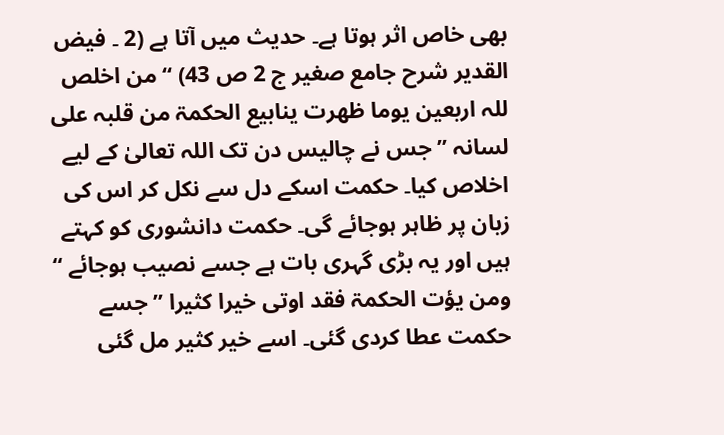بھی خاص اثر ہوتا ہے۔ حدیث میں آتا ہے (2 ۔ فیض القدیر شرح جامع صغیر ج 2 ص 43) “ من اخلص للہ اربعین یوما ظھرت ینابیع الحکمۃ من قلبہ علی لسانہ ” جس نے چالیس دن تک اللہ تعالیٰ کے لیے اخلاص کیا۔ حکمت اسکے دل سے نکل کر اس کی زبان پر ظاہر ہوجائے گی۔ حکمت دانشوری کو کہتے ہیں اور یہ بڑی گہری بات ہے جسے نصیب ہوجائے “ ومن یؤت الحکمۃ فقد اوتی خیرا کثیرا ” جسے حکمت عطا کردی گئی۔ اسے خیر کثیر مل گئی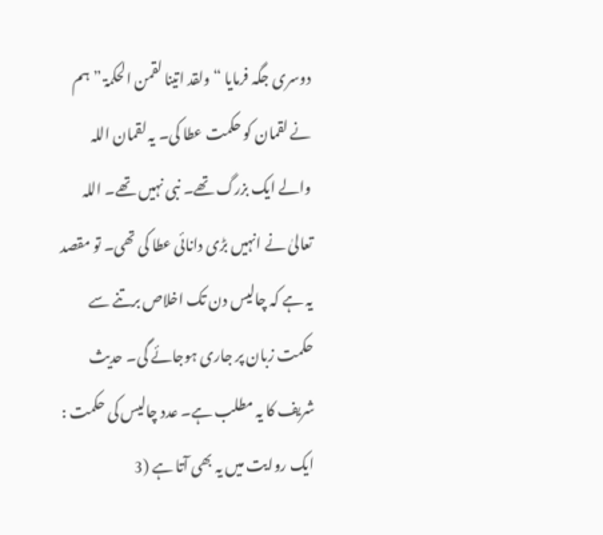دوسری جگہ فرمایا “ ولقد اتینا لقمن الحکمۃ ” ہم نے لقمان کو حکمت عطا کی۔ یہ لقمان اللہ والے ایک بزرگ تھے۔ نبی نہیں تھے۔ اللہ تعالیٰ نے انہیں بڑی دانائی عطا کی تھی۔ تو مقصد یہ ہے کہ چالیس دن تک اخلاص برتنے سے حکمت زبان پر جاری ہوجائے گی۔ حدیث شریف کا یہ مطلب ہے۔ عدد چالیس کی حکمت : ایک روایت میں یہ بھی آتا ہے (3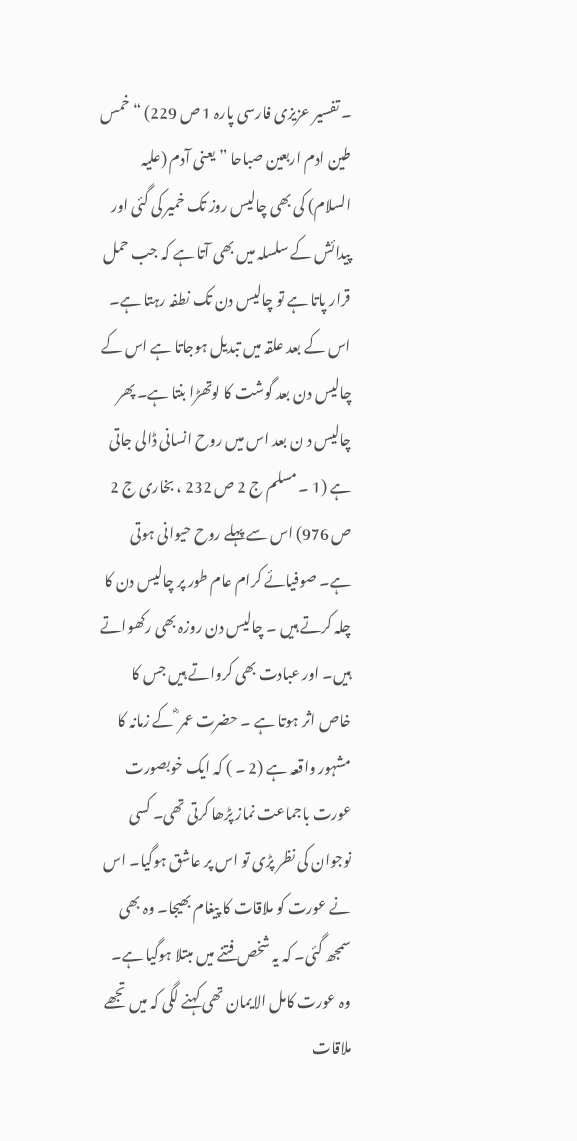۔ تفسیر عزیزی فارسی پارہ 1 ص 229) “ خمس طین ادم اربعین صباحا ” یعنی آدم (علیہ السلام) کی بھی چالیس روز تک خمیر کی گئی اور پیدائش کے سلسلہ میں بھی آتا ہے کہ جب حمل قرار پاتا ہے تو چالیس دن تک نطفہ رہتا ہے۔ اس کے بعد علقہ میں تبدیل ہوجاتا ہے اس کے چالیس دن بعد گوشت کا لوتھڑا بنتا ہے۔ پھر چالیس د ن بعد اس میں روح انسانی ڈالی جاتی ہے (1 ۔ مسلم ج 2 ص 232 ، بخاری ج 2 ص 976) اس سے پہلے روح حیوانی ہوتی ہے۔ صوفیائے کرام عام طور پر چالیس دن کا چلہ کرتے ہیں ۔ چالیس دن روزہ بھی رکھواتے ہیں۔ اور عبادت بھی کرواتے ہیں جس کا خاص اثر ہوتا ہے ۔ حضرت عمر ؓ کے زمانہ کا مشہور واقعہ ہے (2 ۔ ) کہ ایک خوبصورت عورت باجماعت نماز پڑھا کرتی تھی۔ کسی نوجوان کی نظر پڑی تو اس پر عاشق ہوگیا۔ اس نے عورت کو ملاقات کا پیغام بھیجا۔ وہ بھی سمجھ گئی۔ کہ یہ شخص فتنے میں مبتلا ہوگیا ہے۔ وہ عورت کامل الایمان تھی کہنے لگی کہ میں تجھے ملاقات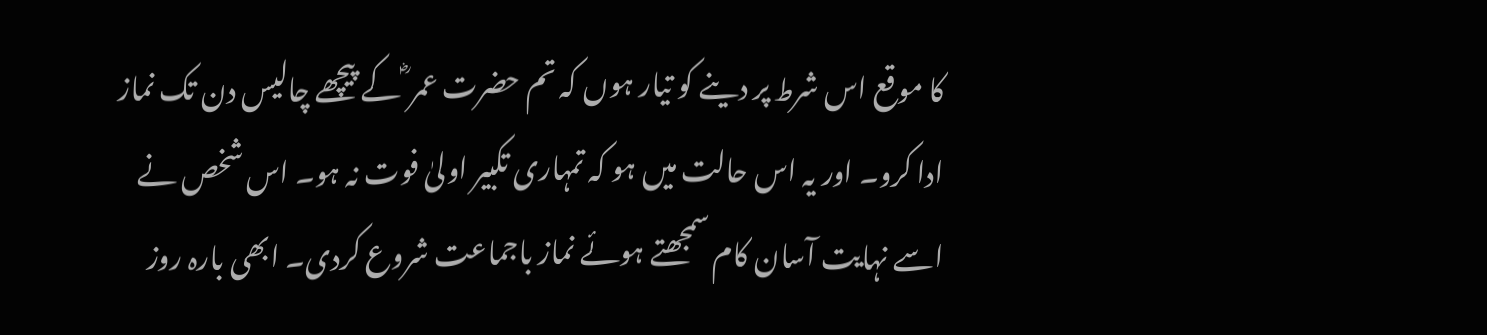کا موقع اس شرط پر دینے کو تیار ہوں کہ تم حضرت عمر ؓ کے پیچھے چالیس دن تک نماز ادا کرو۔ اور یہ اس حالت میں ہو کہ تمہاری تکبیر اولیٰ فوت نہ ہو۔ اس شخص نے اسے نہایت آسان کام سمجھتے ہوئے نماز باجماعت شروع کردی۔ ابھی بارہ روز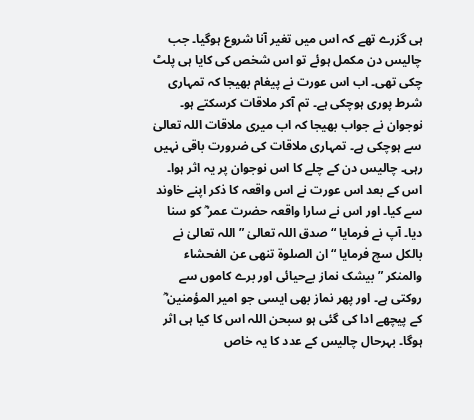ہی گزرے تھے کہ اس میں تغیر آنا شروع ہوگیا۔ جب چالیس دن مکمل ہوئے تو اس شخص کی کایا ہی پلٹ چکی تھی۔ اب اس عورت نے پیغام بھیجا کہ تمہاری شرط پوری ہوچکی ہے۔ تم آکر ملاقات کرسکتے ہو۔ نوجوان نے جواب بھیجا کہ اب میری ملاقات اللہ تعالیٰ سے ہوچکی ہے۔ تمہاری ملاقات کی ضرورت باقی نہیں رہی۔ چالیس دن کے چلے کا اس نوجوان پر یہ اثر ہوا۔ اس کے بعد اس عورت نے اس واقعہ کا ذکر اپنے خاوند سے کیا۔ اور اس نے سارا واقعہ حضرت عمر ؓ کو سنا دیا۔ آپ نے فرمایا “ صدق اللہ تعالیٰ ” اللہ تعالیٰ نے بالکل سچ فرمایا “ ان الصلوۃ تنھی عن الفحشاء والمنکر ” بیشک نماز بےحیائی اور برے کاموں سے روکتی ہے۔ اور پھر نماز بھی ایسی جو امیر المؤمنین ؓ کے پیچھے ادا کی گئی ہو سبحن اللہ اس کا کیا ہی اثر ہوگا۔ بہرحال چالیس کے عدد کا یہ خاص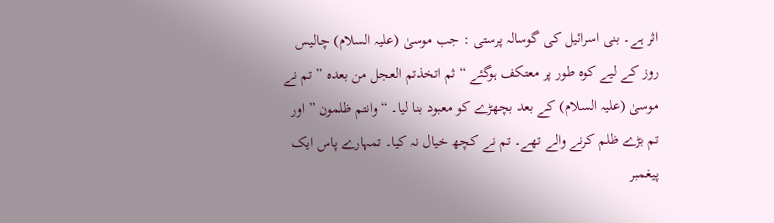اثر ہے۔ بنی اسرائیل کی گوسالہ پرستی : جب موسیٰ (علیہ السلام) چالیس روز کے لیے کوہ طور پر معتکف ہوگئے “ ثم اتخذتم العجل من بعدہ ” تم نے موسیٰ (علیہ السلام) کے بعد بچھڑے کو معبود بنا لیا۔ “ وانتم ظلمون ” اور تم بڑے ظلم کرنے والے تھے۔ تم نے کچھ خیال نہ کیا۔ تمہارے پاس ایک پیغمبر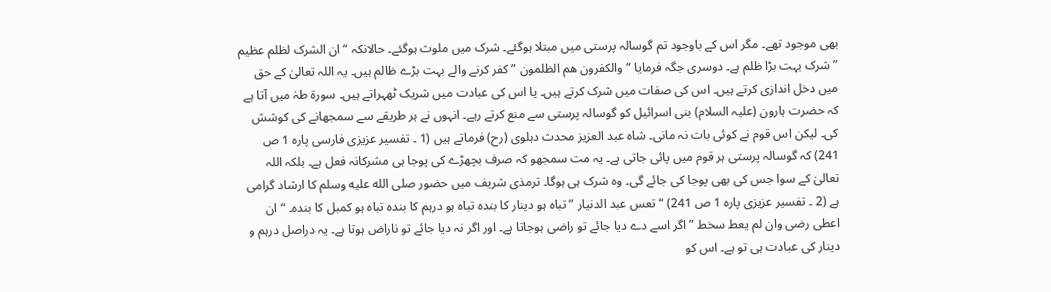بھی موجود تھے۔ مگر اس کے باوجود تم گوسالہ پرستی میں مبتلا ہوگئے۔ شرک میں ملوث ہوگئے۔ حالانکہ “ ان الشرک لظلم عظیم ” شرک بہت بڑا ظلم ہے۔ دوسری جگہ فرمایا “ والکفرون ھم الظلمون ” کفر کرنے والے بہت بڑے ظالم ہیں۔ یہ اللہ تعالیٰ کے حق میں دخل اندازی کرتے ہیں۔ اس کی صفات میں شرک کرتے ہیں۔ یا اس کی عبادت میں شریک ٹھہراتے ہیں۔ سورة طہٰ میں آتا ہے کہ حضرت ہارون (علیہ السلام) بنی اسرائیل کو گوسالہ پرستی سے منع کرتے رہے۔ انہوں نے ہر طریقے سے سمجھانے کی کوشش کی۔ لیکن اس قوم نے کوئی بات نہ مانی۔ شاہ عبد العزیز محدث دہلوی (رح) فرماتے ہیں (1 ۔ تفسیر عزیزی فارسی پارہ 1 ص 241) کہ گوسالہ پرستی ہر قوم میں پائی جاتی ہے۔ یہ مت سمجھو کہ صرف بچھڑے کی پوجا ہی مشرکانہ فعل ہے۔ بلکہ اللہ تعالیٰ کے سوا جس کی بھی پوجا کی جائے گی۔ وہ شرک ہی ہوگا۔ ترمذی شریف میں حضور صلى الله عليه وسلم کا ارشاد گرامی ہے (2 ۔ تفسیر عزیزی پارہ 1 ص 241) “ تعس عبد الدنیار ” تباہ ہو دینار کا بندہ تباہ ہو درہم کا بندہ تباہ ہو کمبل کا بندہ۔ “ ان اعطی رضی وان لم یعط سخط ” اگر اسے دے دیا جائے تو راضی ہوجاتا ہے۔ اور اگر نہ دیا جائے تو ناراض ہوتا ہے۔ یہ دراصل درہم و دینار کی عبادت ہی تو ہے۔ اس کو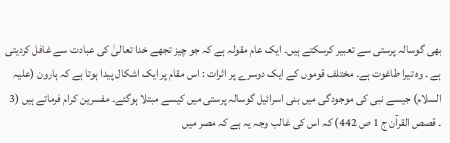بھی گوسالہ پرستی سے تعبیر کرسکتے ہیں۔ ایک عام مقولہ ہے کہ جو چیز تجھے خدا تعالیٰ کی عبادت سے غافل کردیتی ہے ۔ وہ تیرا طاغوت ہے۔ مختلف قوموں کے ایک دوسرے پر اثرات : اس مقام پر ایک اشکال پیدا ہوتا ہے کہ ہارون (علیہ السلام) جیسے نبی کی موجودگی میں بنی اسرائیل گوسالہ پرستی میں کیسے مبتلا ہوگئے۔ مفسرین کرام فرماتے ہیں (3 ۔ قصص القرآن ج 1 ص 442) کہ اس کی غالب وجہ یہ ہے کہ مصر میں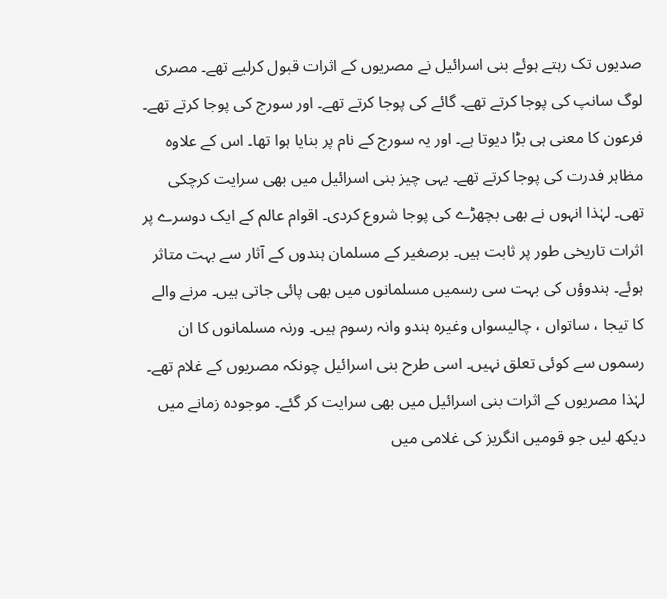صدیوں تک رہتے ہوئے بنی اسرائیل نے مصریوں کے اثرات قبول کرلیے تھے۔ مصری لوگ سانپ کی پوجا کرتے تھے۔ گائے کی پوجا کرتے تھے۔ اور سورج کی پوجا کرتے تھے۔ فرعون کا معنی ہی بڑا دیوتا ہے۔ اور یہ سورج کے نام پر بنایا ہوا تھا۔ اس کے علاوہ مظاہر فدرت کی پوجا کرتے تھے۔ یہی چیز بنی اسرائیل میں بھی سرایت کرچکی تھی۔ لہٰذا انہوں نے بھی بچھڑے کی پوجا شروع کردی۔ اقوام عالم کے ایک دوسرے پر اثرات تاریخی طور پر ثابت ہیں۔ برصغیر کے مسلمان ہندوں کے آثار سے بہت متاثر ہوئے۔ ہندوؤں کی بہت سی رسمیں مسلمانوں میں بھی پائی جاتی ہیں۔ مرنے والے کا تیجا ، ساتواں ، چالیسواں وغیرہ ہندو وانہ رسوم ہیں۔ ورنہ مسلمانوں کا ان رسموں سے کوئی تعلق نہیں۔ اسی طرح بنی اسرائیل چونکہ مصریوں کے غلام تھے۔ لہٰذا مصریوں کے اثرات بنی اسرائیل میں بھی سرایت کر گئے۔ موجودہ زمانے میں دیکھ لیں جو قومیں انگریز کی غلامی میں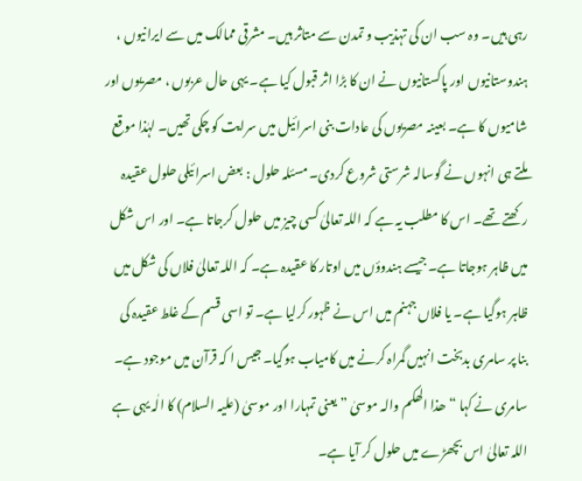رہی ہیں۔ وہ سب ان کی تہذیب و تمدن سے متاثر ہیں۔ مشرقی ممالک میں سے ایرانیوں ، ہندوستانیوں اور پاکستانیوں نے ان کا بڑا اثر قبول کیا ہے۔ یہی حال عربوں ، مصریوں اور شامیوں کا ہے۔ بعینہ مصریوں کی عادات بنی اسرائیل میں سرایت کو چکی تھیں۔ لہٰذا موقع ملتے ہی انہوں نے گوسالہ شرستی شروع کردی۔ مسئلہ حلول : بعض اسرائیلی حلول عقیدہ رکھتے تھے۔ اس کا مطلب یہ ہے کہ اللہ تعالیٰ کسی چیز میں حلول کرجاتا ہے۔ اور اس شکل میں ظاہر ہوجاتا ہے۔ جیسے ہندوؤں میں اوتار کا عقیدہ ہے۔ کہ اللہ تعالیٰ فلاں کی شکل میں ظاہر ہوگیا ہے۔ یا فلاں جہنم میں اس نے ظہور کرلیا ہے۔ تو اسی قسم کے غلط عقیدہ کی بنا پر سامری بدبخت انہیں گمراہ کرنے میں کامیاب ہوگیا۔ جیس ا کہ قرآن میں موجود ہے۔ سامری نے کہا “ ھذا الھکم والہ موسیٰ ” یعنی تمہارا اور موسیٰ (علیہ السلام) کا الٰہ یہی ہے اللہ تعالیٰ اس بچھڑے میں حلول کر آیا ہے۔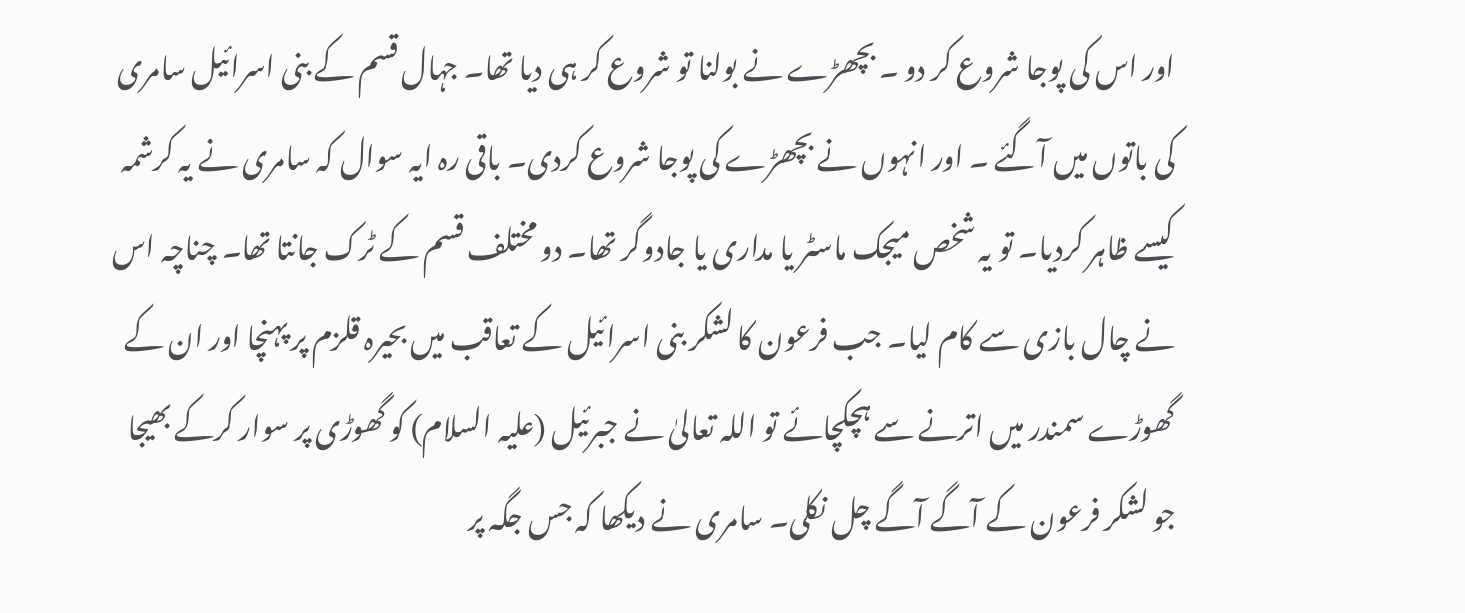اور اس کی پوجا شروع کر دو ۔ بچھڑے نے بولنا تو شروع کر ہی دیا تھا۔ جہال قسم کے بنی اسرائیل سامری کی باتوں میں آگئے ۔ اور انہوں نے بچھڑے کی پوجا شروع کردی۔ باقی رہ ایہ سوال کہ سامری نے یہ کرشمہ کیسے ظاہر کردیا۔ تو یہ شخص میجک ماسٹر یا مداری یا جادوگر تھا۔ دو مختلف قسم کے ٹرک جانتا تھا۔ چناچہ اس نے چال بازی سے کام لیا۔ جب فرعون کا لشکر بنی اسرائیل کے تعاقب میں بحیرہ قلزم پر پہنچا اور ان کے گھوڑے سمندر میں اترنے سے ہچکچائے تو اللہ تعالیٰ نے جبرئیل (علیہ السلام) کو گھوڑی پر سوار کرکے بھیجا جو لشکر فرعون کے آگے آگے چل نکلی۔ سامری نے دیکھا کہ جس جگہ پر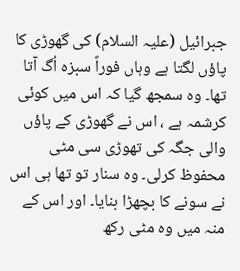جبرائیل (علیہ السلام) کی گھوڑی کا پاؤں لگتا ہے وہاں فوراً سبزہ اُگ آتا تھا۔ وہ سمجھ گیا کہ اس میں کوئی کرشمہ ہے ، اس نے گھوڑی کے پاؤں والی جگہ کی تھوڑی سی مٹی محفوظ کرلی۔ وہ سنار تو تھا ہی اس نے سونے کا بچھڑا بنایا۔ اور اس کے منہ میں وہ مٹی رکھ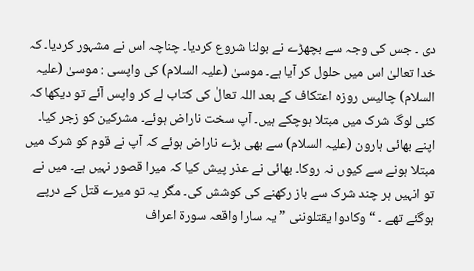دی ۔ جس کی وجہ سے بچھڑے نے بولنا شروع کردیا۔ چناچہ اس نے مشہور کردیا۔ کہ خدا تعالیٰ اس میں حلول کر آیا ہے۔ موسیٰ (علیہ السلام) کی واپسی : موسیٰ (علیہ السلام) چالیس روزہ اعتکاف کے بعد اللہ تعالٰ کی کتاب لے کر واپس آئے تو دیکھا کہ کئی لوگ شرک میں مبتلا ہوچکے ہیں۔ آپ سخت ناراض ہوئے۔ مشرکین کو زجر کیا۔ اپنے بھائی ہارون (علیہ السلام) سے بھی بڑے ناراض ہوئے کہ آپ نے قوم کو شرک میں مبتلا ہونے سے کیوں نہ روکا۔ بھائی نے عذر پیش کیا کہ میرا قصور نہیں ہے۔ میں نے تو انہیں ہر چند شرک سے باز رکھنے کی کوشش کی۔ مگر یہ تو میرے قتل کے درپے ہوگئے تھے ۔ “ وکادوا یقتلوننی ” یہ سارا واقعہ سورة اعراف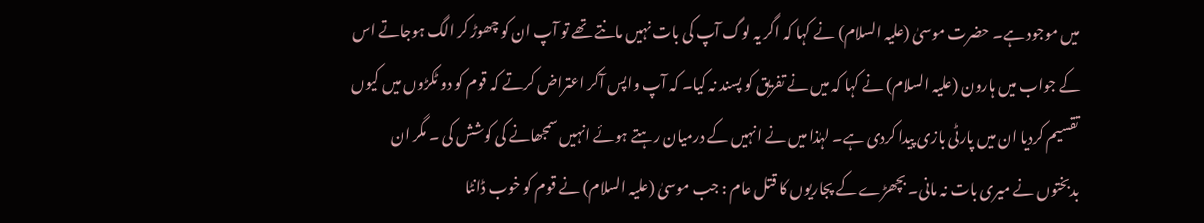میں موجود ہے۔ حضرت موسیٰ (علیہ السلام) نے کہا کہ اگر یہ لوگ آپ کی بات نہیں مانتے تھے تو آپ ان کو چھوڑ کر الگ ہوجاتے اس کے جواب میں ہارون (علیہ السلام) نے کہا کہ میں نے تفریق کو پسند نہ کیا۔ کہ آپ واپس آکر اعتراض کرتے کہ قوم کو دو ٹکڑوں میں کیوں تقسیم کردیا ان میں پارٹی بازی پیدا کردی ہے۔ لہٰذا میں نے انہیں کے درمیان رہتے ہوئے انہیں سمجھانے کی کوشش کی ۔ مگر ان بدبختوں نے میری بات نہ مانی۔ بچھڑے کے پجاریوں کا قتل عام : جب موسیٰ (علیہ السلام) نے قوم کو خوب ڈانٹا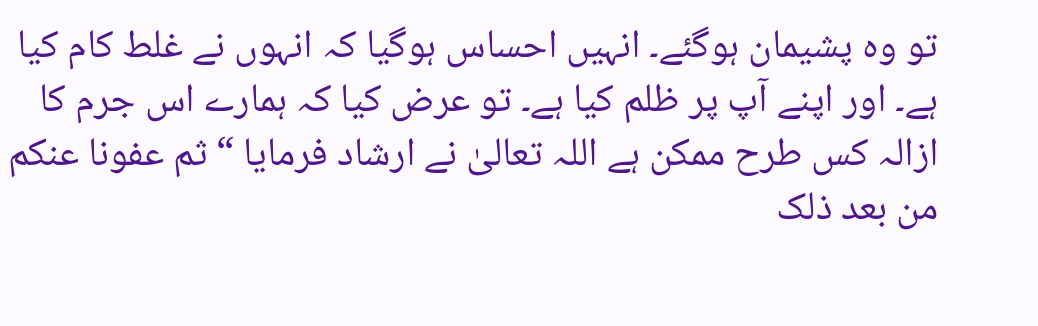تو وہ پشیمان ہوگئے۔ انہیں احساس ہوگیا کہ انہوں نے غلط کام کیا ہے۔ اور اپنے آپ پر ظلم کیا ہے۔ تو عرض کیا کہ ہمارے اس جرم کا ازالہ کس طرح ممکن ہے اللہ تعالیٰ نے ارشاد فرمایا “ ثم عفونا عنکم من بعد ذلک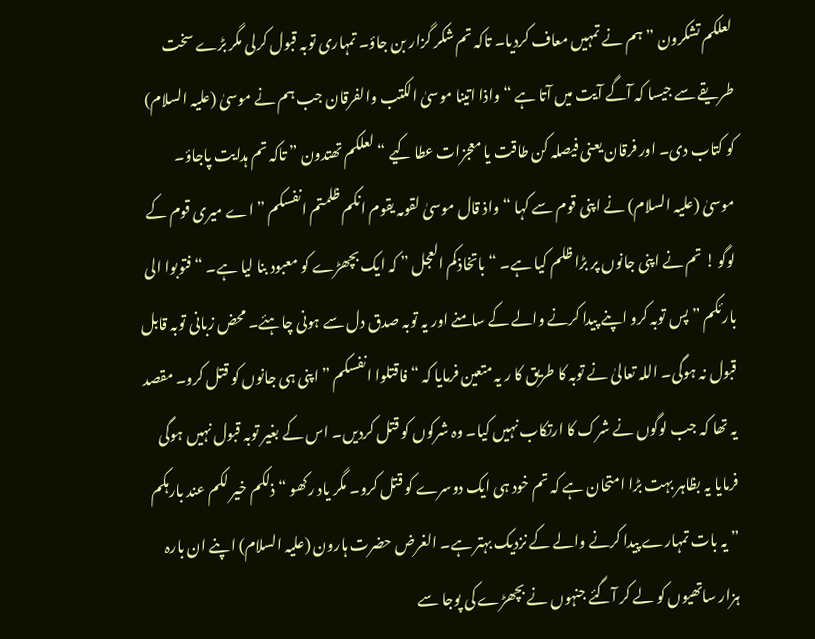لعلکم تشکرون ” ہم نے تمہیں معاف کردیا۔ تاکہ تم شکر گزار بن جاؤ۔ تمہاری توبہ قبول کرلی مگر بڑے سخت طریقے سے جیسا کہ آگے آیت میں آتا ہے “ واذا اتینا موسیٰ الکتب والفرقان جب ہم نے موسیٰ (علیہ السلام) کو کتاب دی۔ اور فرقان یعنی فیصلہ کن طاقت یا معجزات عطا کیے “ لعلکم تھتدون ” تاکہ تم ہدایت پاجاؤ۔ موسیٰ (علیہ السلام) نے اپنی قوم سے کہا “ واذ قال موسیٰ لقومہ یقوم انکم ظلمتم انفسکم ” اے میری قوم کے لوگو ! تم نے اپنی جانوں پر بڑا ظلم کیا ہے۔ “ باتخاذکم العجل ” کہ ایک بچھڑے کو معبود بنا لیا ہے۔ “ فتوبوا الی بارئکم ” پس توبہ کرو اپنے پیدا کرنے والے کے سامنے اور یہ توبہ صدق دل سے ہونی چاہئے۔ محض زبانی توبہ قابل قبول نہ ہوگی۔ اللہ تعالیٰ نے توبہ کا طریق کا ر یہ متعین فرمایا کہ “ فاقتلوا انفسکم ” اپنی ہی جانوں کو قتل کرو۔ مقصد یہ تھا کہ جب لوگوں نے شرک کا ارتکاب نہیں کیا۔ وہ شرکوں کو قتل کردیں۔ اس کے بغیر توبہ قبول نہیں ہوگی فرمایا یہ بظاہر بہت بڑا امتحان ہے کہ تم خود ہی ایک دوسرے کو قتل کرو۔ مگر یاد رکھو “ ذلکم خیر لکم عند بارہکم ” یہ بات تمہارے پیدا کرنے والے کے نزدیک بہتر ہے۔ الغرض حضرت ہارون (علیہ السلام) اپنے ان بارہ ہزار ساتھیوں کو لے کر آگئے جنہوں نے بچھڑے کی پوجا سے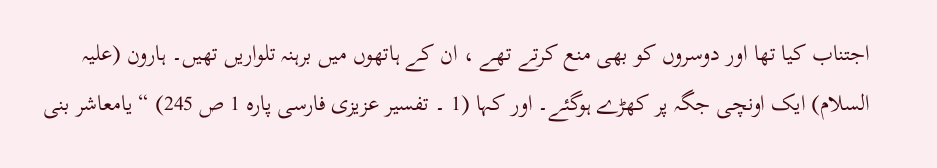اجتناب کیا تھا اور دوسروں کو بھی منع کرتے تھے ، ان کے ہاتھوں میں برہنہ تلواریں تھیں۔ ہارون (علیہ السلام) ایک اونچی جگہ پر کھڑے ہوگئے۔ اور کہا (1 ۔ تفسیر عزیزی فارسی پارہ 1 ص 245) “ یامعاشر بنی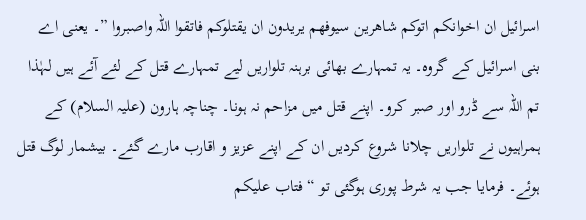اسرائیل ان اخوانکم اتوکم شاھرین سیوفھم یریدون ان یقتلوکم فاتقوا اللہ واصبروا ”۔ یعنی اے بنی اسرائیل کے گروہ۔ یہ تمہارے بھائی برہنہ تلواریں لیے تمہارے قتل کے لئے آئے ہیں لہٰذا تم اللہ سے ڈرو اور صبر کرو۔ اپنے قتل میں مزاحم نہ ہونا۔ چناچہ ہارون (علیہ السلام) کے ہمراہیوں نے تلواریں چلانا شروع کردیں ان کے اپنے عزیز و اقارب مارے گئے۔ بیشمار لوگ قتل ہوئے۔ فرمایا جب یہ شرط پوری ہوگئی تو “ فتاب علیکم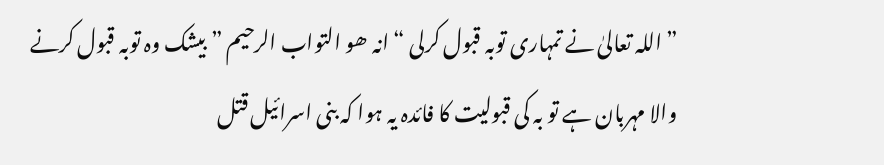” اللہ تعالیٰ نے تمہاری توبہ قبول کرلی “ انہ ھو التواب الرحیم ” بیشک وہ توبہ قبول کرنے والا مہربان ہے تو بہ کی قبولیت کا فائدہ یہ ہوا کہ بنی اسرائیل قتل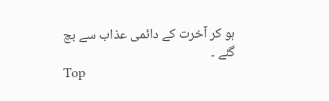ہو کر آخرت کے دائمی عذاب سے بچ گئے ۔
Top